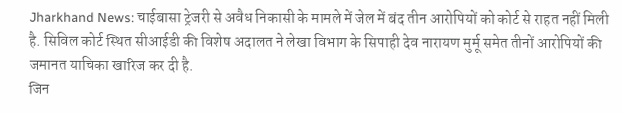Jharkhand News: चाईबासा ट्रेजरी से अवैध निकासी के मामले में जेल में बंद तीन आरोपियों को कोर्ट से राहत नहीं मिली है. सिविल कोर्ट स्थित सीआईडी की विशेष अदालत ने लेखा विभाग के सिपाही देव नारायण मुर्मू समेत तीनों आरोपियों की जमानत याचिका खारिज कर दी है.
जिन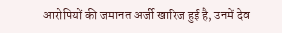आरोपियों की जमानत अर्जी खारिज हुई है, उनमें देव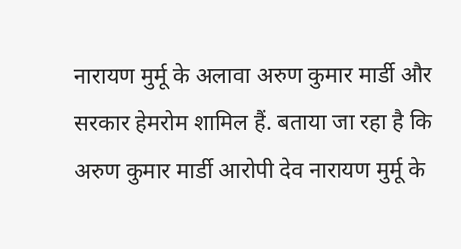नारायण मुर्मू के अलावा अरुण कुमार मार्डी और सरकार हेमरोम शामिल हैं. बताया जा रहा है कि अरुण कुमार मार्डी आरोपी देव नारायण मुर्मू के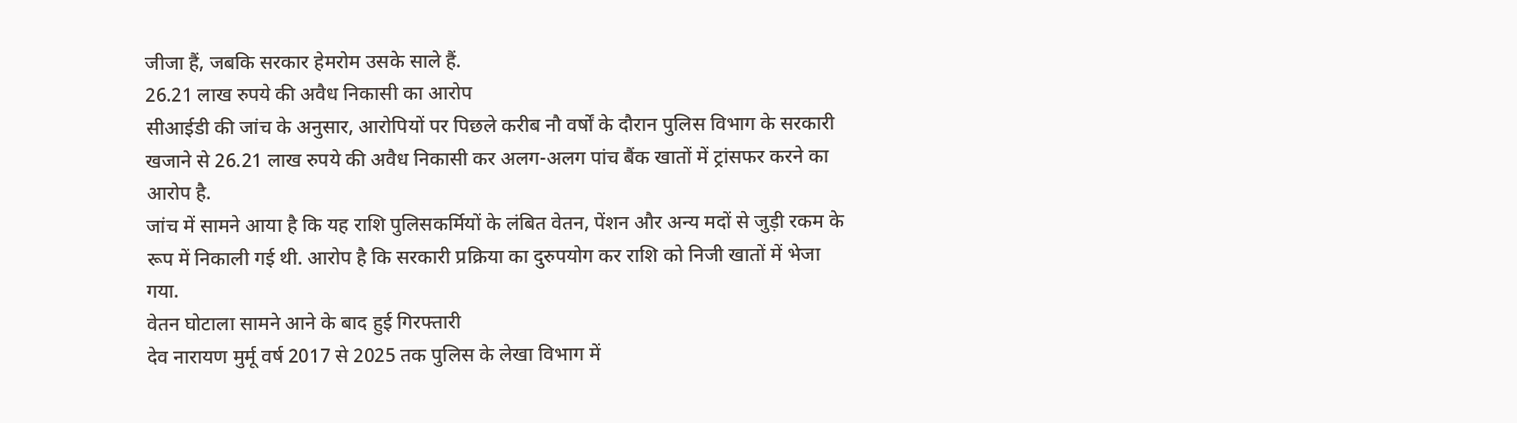जीजा हैं, जबकि सरकार हेमरोम उसके साले हैं.
26.21 लाख रुपये की अवैध निकासी का आरोप
सीआईडी की जांच के अनुसार, आरोपियों पर पिछले करीब नौ वर्षों के दौरान पुलिस विभाग के सरकारी खजाने से 26.21 लाख रुपये की अवैध निकासी कर अलग-अलग पांच बैंक खातों में ट्रांसफर करने का आरोप है.
जांच में सामने आया है कि यह राशि पुलिसकर्मियों के लंबित वेतन, पेंशन और अन्य मदों से जुड़ी रकम के रूप में निकाली गई थी. आरोप है कि सरकारी प्रक्रिया का दुरुपयोग कर राशि को निजी खातों में भेजा गया.
वेतन घोटाला सामने आने के बाद हुई गिरफ्तारी
देव नारायण मुर्मू वर्ष 2017 से 2025 तक पुलिस के लेखा विभाग में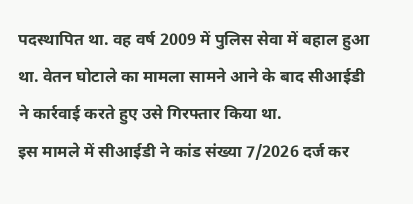पदस्थापित था. वह वर्ष 2009 में पुलिस सेवा में बहाल हुआ था. वेतन घोटाले का मामला सामने आने के बाद सीआईडी ने कार्रवाई करते हुए उसे गिरफ्तार किया था.
इस मामले में सीआईडी ने कांड संख्या 7/2026 दर्ज कर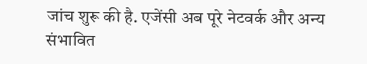जांच शुरू की है. एजेंसी अब पूरे नेटवर्क और अन्य संभावित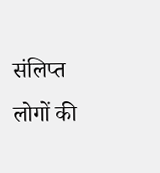संलिप्त लोगों की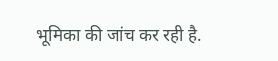भूमिका की जांच कर रही है.